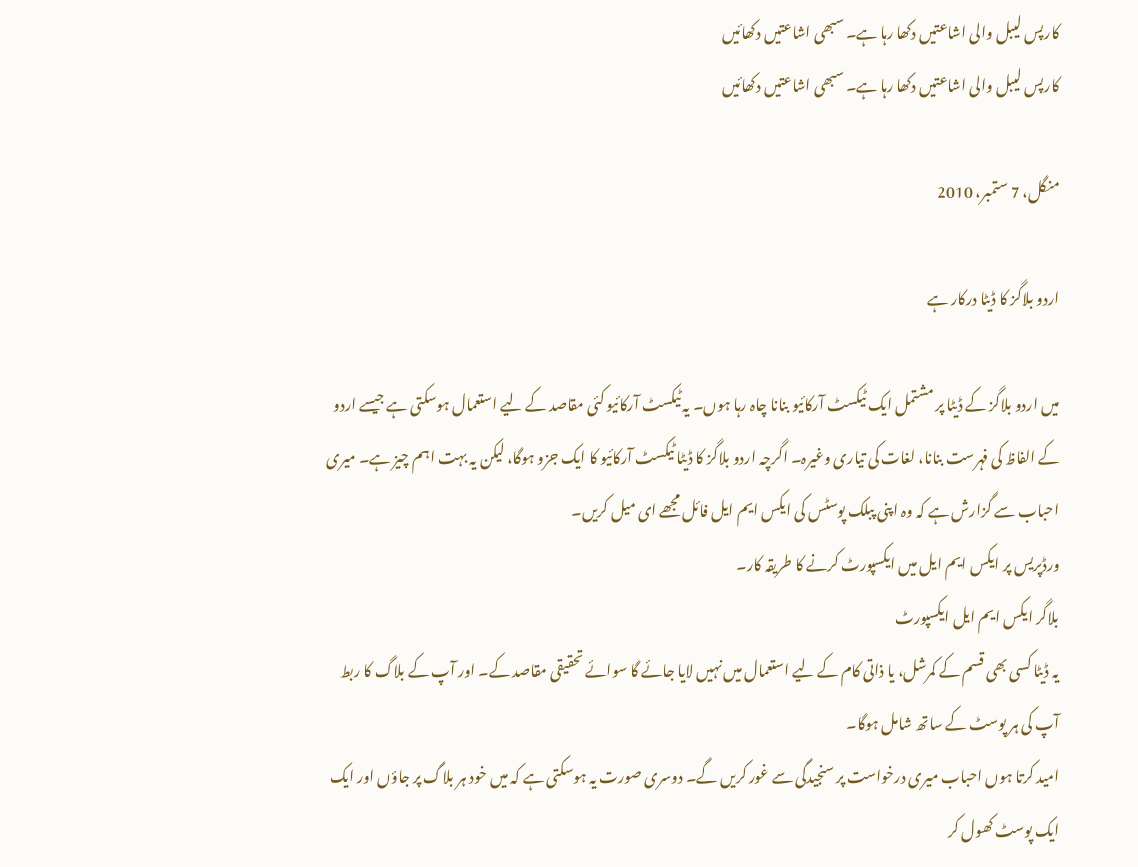کارپس لیبل والی اشاعتیں دکھا رہا ہے۔ سبھی اشاعتیں دکھائیں
کارپس لیبل والی اشاعتیں دکھا رہا ہے۔ سبھی اشاعتیں دکھائیں

منگل، 7 ستمبر، 2010

اردو بلاگز کا ڈیٹا درکار ہے

میں اردو بلاگز کے ڈیٹا پر مشتمل ایک ٹیکسٹ آرکائیو بنانا چاہ رہا ہوں۔ یہ ٹیکسٹ آرکائیو کئی مقاصد کے لیے استعمال ہوسکتی ہے جیسے اردو کے الفاظ کی فہرست بنانا، لغات کی تیاری وغیرہ۔ اگرچہ اردو بلاگز کا ڈیٹا ٹیکسٹ آرکائیو کا ایک جزو ہوگا، لیکن یہ بہت اہم چیز ہے۔ میری احباب سے گزارش ہے کہ وہ اپنی پبلک پوسٹس کی ایکس ایم ایل فائل مجھے ای میل کریں۔
ورڈپریس پر ایکس ایم ایل میں ایکسپورٹ کرنے کا طریقہ کار۔
بلاگر ایکس ایم ایل ایکسپورٹ
یہ ڈیٹا کسی بھی قسم کے کمرشل، یا ذاتی کام کے لیے استعمال میں نہیں لایا جائے گا سوائے تحقیقی مقاصد کے۔ اور آپ کے بلاگ کا ربط  آپ کی ہر پوسٹ کے ساتھ شامل ہوگا۔
امید کرتا ہوں احباب میری درخواست پر سنجیدگی سے غور کریں گے۔ دوسری صورت یہ ہوسکتی ہے کہ میں خود ہر بلاگ پر جاؤں اور ایک ایک پوسٹ کھول کر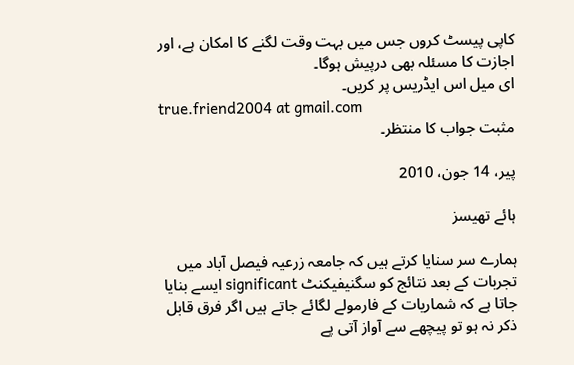کاپی پیسٹ کروں جس میں بہت وقت لگنے کا امکان ہے، اور اجازت کا مسئلہ بھی درپیش ہوگا۔
ای میل اس ایڈریس پر کریں۔
true.friend2004 at gmail.com
مثبت جواب کا منتظر۔

پیر، 14 جون، 2010

ہائے تھیسز

ہمارے سر سنایا کرتے ہیں کہ جامعہ زرعیہ فیصل آباد میں تجربات کے بعد نتائج کو سگنیفیکنٹ significant ایسے بنایا جاتا ہے کہ شماریات کے فارمولے لگائے جاتے ہیں اگر فرق قابل ذکر نہ ہو تو پیچھے سے آواز آتی پے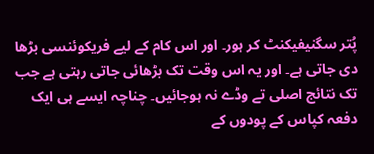پُتر سگنیفیکنٹ کر ہور۔ اور اس کام کے لیے فریکوئنسی بڑھا دی جاتی ہے۔ اور یہ اس وقت تک بڑھائی جاتی رہتی ہے جب تک نتائج اصلی تے وڈے نہ ہوجائیں۔ چناچہ ایسے ہی ایک دفعہ کپاس کے پودوں کے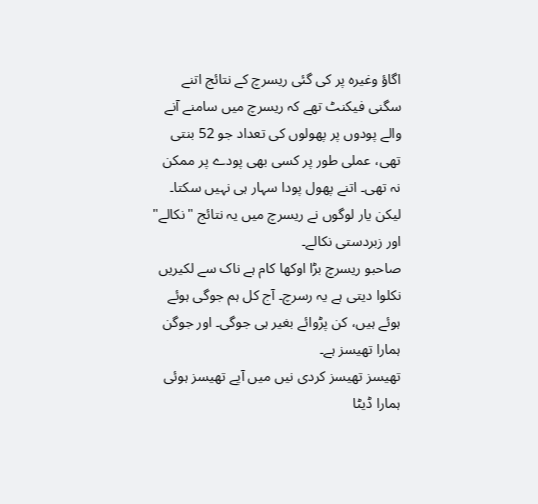اگاؤ وغیرہ پر کی گئی ریسرچ کے نتائج اتنے سگنی فیکنٹ تھے کہ ریسرچ میں سامنے آنے والے پودوں پر پھولوں کی تعداد جو 52 بنتی تھی، عملی طور پر کسی بھی پودے پر ممکن نہ تھی۔ اتنے پھول پودا سہار ہی نہیں سکتا۔ لیکن یار لوگوں نے ریسرچ میں یہ نتائج "نکالے" اور زبردستی نکالے۔
صاحبو ریسرچ بڑا اوکھا کام ہے ناک سے لکیریں نکلوا دیتی ہے یہ رسرچ۔ آج کل ہم جوگی ہوئے ہوئے ہیں، کن پڑوائے بغیر ہی جوگی۔ اور جوگن ہمارا تھیسز ہے۔
تھیسز تھیسز کردی نیں میں آپے تھیسز ہوئی
ہمارا ڈیٹا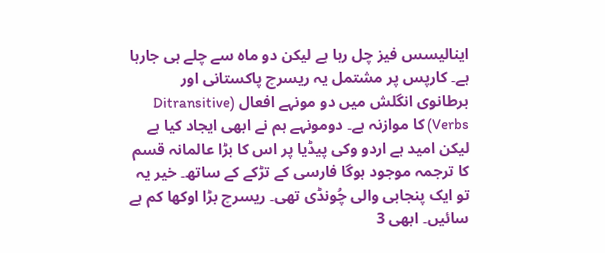اینالیسس فیز چل رہا ہے لیکن دو ماہ سے چلے ہی جارہا ہے۔ کارپس پر مشتمل یہ ریسرچ پاکستانی اور برطانوی انگلش میں دو مونہے افعال (Ditransitive Verbs) کا موازنہ ہے۔ دومونہے ہم نے ابھی ایجاد کیا ہے لیکن امید ہے اردو وکی پیڈیا پر اس کا بڑا عالمانہ قسم کا ترجمہ موجود ہوگا فارسی کے تڑکے کے ساتھ۔ خیر یہ تو ایک پنجابی والی چُونڈی تھی۔ ریسرچ بڑا اوکھا کم ہے سائیں۔ ابھی 3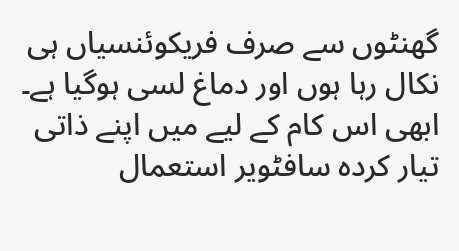گھنٹوں سے صرف فریکوئنسیاں ہی نکال رہا ہوں اور دماغ لسی ہوگیا ہے۔ ابھی اس کام کے لیے میں اپنے ذاتی تیار کردہ سافٹویر استعمال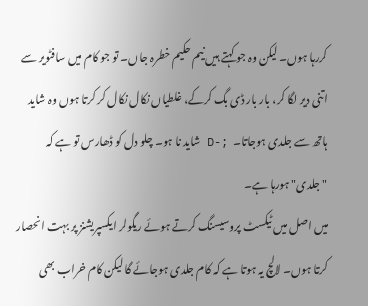کررہا ہوں۔ لیکن وہ جو کہتے ہیں نیم حکیم خطرہ جاں۔ تو جو کام میں سافٹویر سے اتنی دیر لگا کر، بار بار ڈی بگ کرکے، غلطیاں نکال نکال کر کرتا ہوں وہ شاید ہاتھ سے جلدی ہوجاتا۔  ;-D شاید نا ہو۔ چلو دل کو ڈھارس تو ہے کہ "جلدی" ہورہا ہے۔
میں اصل میں ٹیکسٹ پروسیسنگ کرتے ہوئے ریگولر ایکسپریشنز پر بہت انحصار کرتا ہوں۔ لالچ یہ ہوتا ہے کہ کام جلدی ہوجائے گا لیکن کام خراب بھی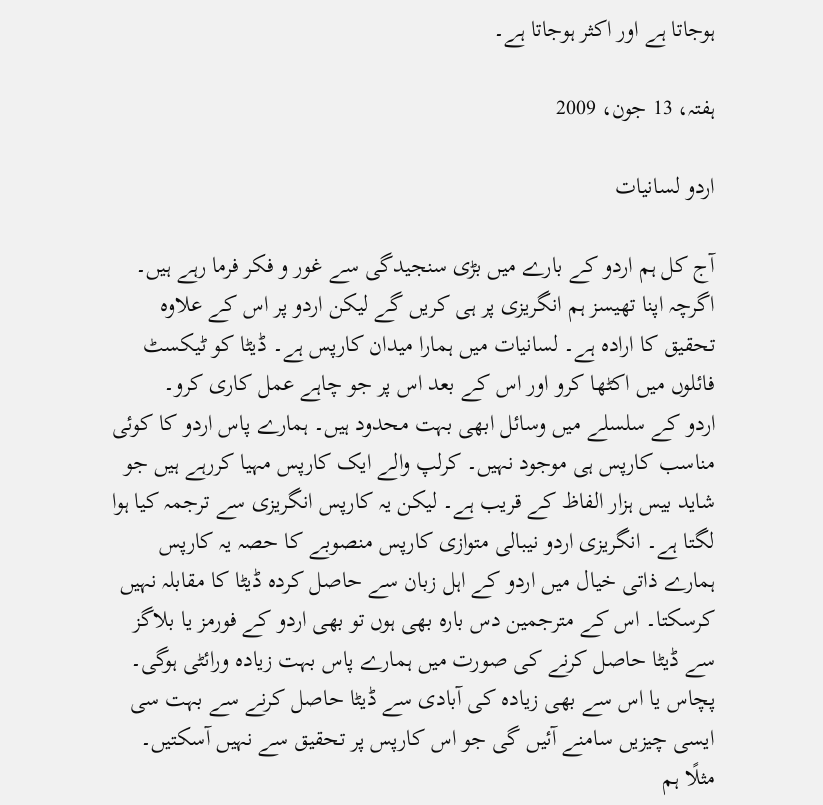ہوجاتا ہے اور اکثر ہوجاتا ہے۔

ہفتہ، 13 جون، 2009

اردو لسانیات

آج کل ہم اردو کے بارے میں بڑی سنجیدگی سے غور و فکر فرما رہے ہیں۔ اگرچہ اپنا تھیسز ہم انگریزی پر ہی کریں گے لیکن اردو پر اس کے علاوہ تحقیق کا ارادہ ہے۔ لسانیات میں ہمارا میدان کارپس ہے۔ ڈیٹا کو ٹیکسٹ فائلوں میں اکٹھا کرو اور اس کے بعد اس پر جو چاہے عمل کاری کرو۔
اردو کے سلسلے میں وسائل ابھی بہت محدود ہیں۔ ہمارے پاس اردو کا کوئی مناسب کارپس ہی موجود نہیں۔ کرلپ والے ایک کارپس مہیا کررہے ہیں جو شاید بیس ہزار الفاظ کے قریب ہے۔ لیکن یہ کارپس انگریزی سے ترجمہ کیا ہوا لگتا ہے۔ انگریزی اردو نیبالی متوازی کارپس منصوبے کا حصہ یہ کارپس ہمارے ذاتی خیال میں اردو کے اہل زبان سے حاصل کردہ ڈیٹا کا مقابلہ نہیں کرسکتا۔ اس کے مترجمین دس بارہ بھی ہوں تو بھی اردو کے فورمز یا بلاگز سے ڈیٹا حاصل کرنے کی صورت میں ہمارے پاس بہت زیادہ ورائٹی ہوگی۔ پچاس یا اس سے بھی زیادہ کی آبادی سے ڈیٹا حاصل کرنے سے بہت سی ایسی چیزیں سامنے آئیں گی جو اس کارپس پر تحقیق سے نہیں آسکتیں۔ مثلًا ہم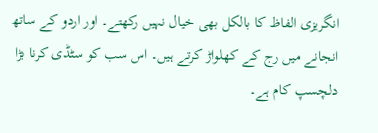انگریزی الفاظ کا بالکل بھی خیال نہیں رکھتے۔ اور اردو کے ساتھ انجانے میں رج کے کھلواڑ کرتے ہیں۔ اس سب کو سٹڈی کرنا بڑا دلچسپ کام ہے۔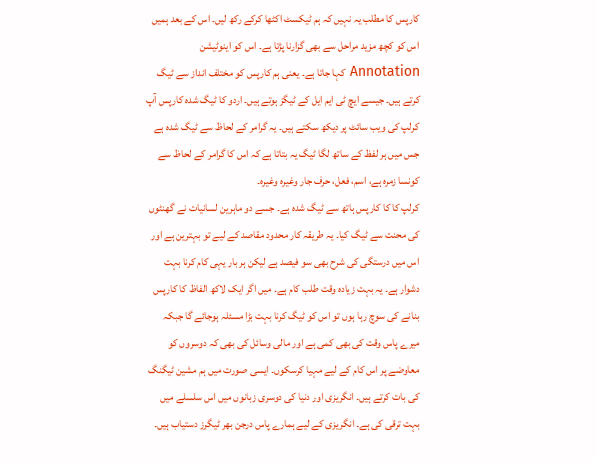کارپس کا مطلب یہ نہیں کہ ہم ٹیکسٹ اکٹھا کرکے رکھ لیں۔ اس کے بعد ہمیں اس کو کچھ مزید مراحل سے بھی گزارنا پڑتا ہے۔ اس کو اینوٹیشن Annotation کہا جاتا ہے۔ یعنی ہم کارپس کو مختلف انداز سے ٹیگ کرتے ہیں۔ جیسے ایچ ٹی ایم ایل کے ٹیگز ہوتے ہیں۔ اردو کا ٹیگ شدہ کارپس آپ کرلپ کی ویب سائٹ پر دیکھ سکتے ہیں۔ یہ گرامر کے لحاظ سے ٹیگ شدہ ہے جس میں ہر لفظ کے ساتھ لگا ٹیگ یہ بتاتا ہے کہ اس کا گرامر کے لحاظ سے کونسا زمرہ ہے، اسم، فعل، حرف جار وغیرہ وغیرہ۔
کرلپ کا کا کارپس ہاتھ سے ٹیگ شدہ ہے۔ جسے دو ماہرین لسانیات نے گھنٹوں کی محنت سے ٹیگ کیا۔ یہ طریقہ کار محدود مقاصد کے لیے تو بہترین ہے اور اس میں درستگی کی شرح بھی سو فیصد ہے لیکن ہر بار یہی کام کرنا بہت دشوار ہے۔ یہ بہت زیادہ وقت طلب کام ہے۔ میں اگر ایک لاکھ الفاظ کا کارپس بنانے کی سوچ رہا ہوں تو اس کو ٹیگ کرنا بہت بڑا مسئلہ ہوجائے گا جبکہ میرے پاس وقت کی بھی کمی ہے اور مالی وسائل کی بھی کہ دوسروں کو معاوضے پر اس کام کے لیے مہیا کرسکوں۔ ایسی صورت میں ہم مشین ٹیگنگ کی بات کرتے ہیں۔ انگریزی اور دنیا کی دوسری زبانوں میں اس سلسلے میں بہت ترقی کی ہے۔ انگریزی کے لیے ہمارے پاس درجن بھر ٹیگرز دستیاب ہیں۔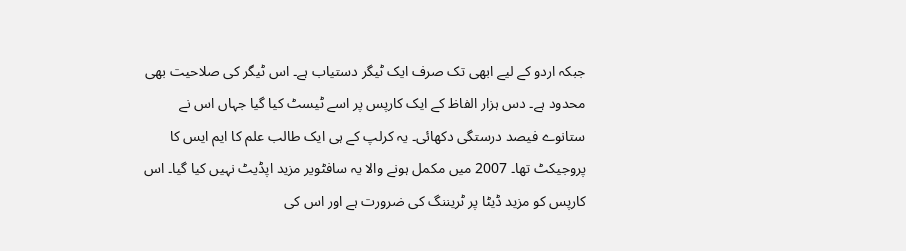جبکہ اردو کے لیے ابھی تک صرف ایک ٹیگر دستیاب ہے۔ اس ٹیگر کی صلاحیت بھی محدود ہے۔ دس ہزار الفاظ کے ایک کارپس پر اسے ٹیسٹ کیا گیا جہاں اس نے ستانوے فیصد درستگی دکھائی۔ یہ کرلپ کے ہی ایک طالب علم کا ایم ایس کا پروجیکٹ تھا۔ 2007 میں مکمل ہونے والا یہ سافٹویر مزید اپڈیٹ نہیں کیا گیا۔ اس کارپس کو مزید ڈیٹا پر ٹریننگ کی ضرورت ہے اور اس کی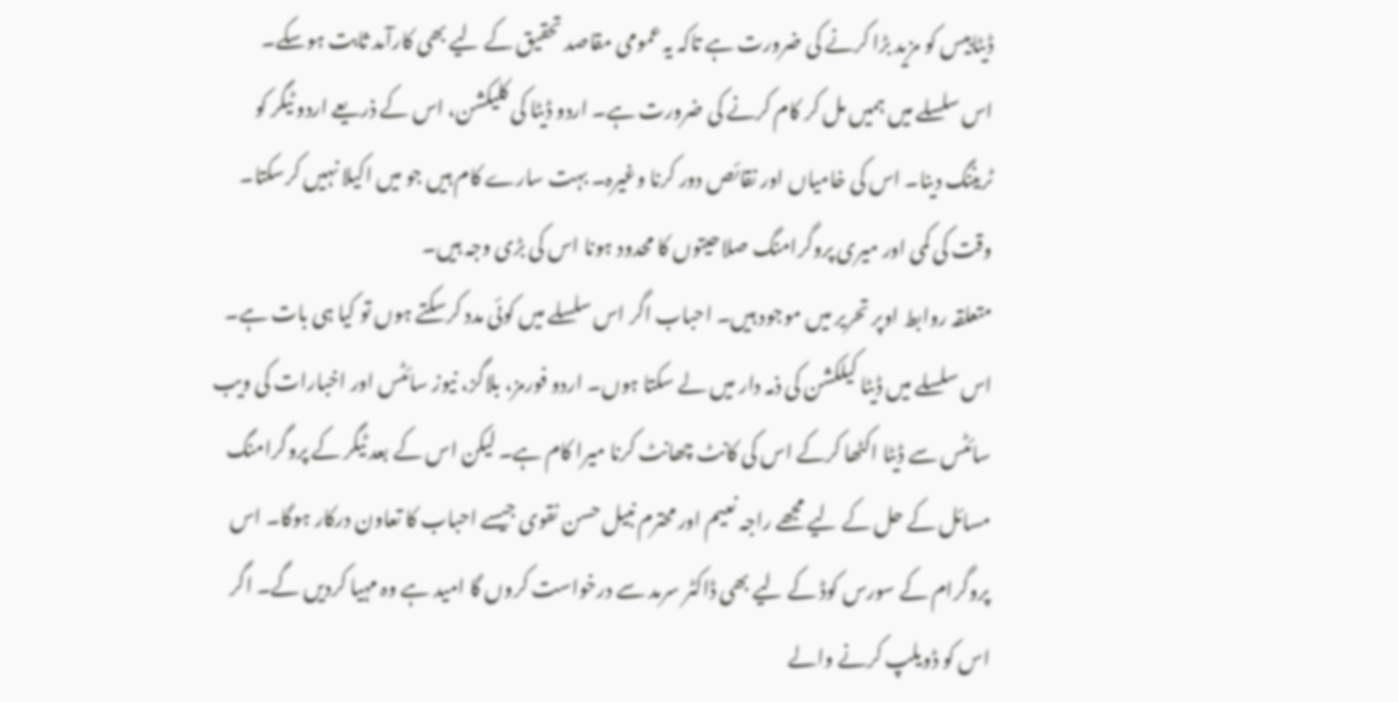ڈیٹابیس کو مزید بڑا کرنے کی ضرورت ہے تاکہ یہ عمومی مقاصد تحقیق کے لیے بھی کارآمد ثابت ہوسکے۔
اس سلسلے میں ہمیں مل کر کام کرنے کی ضرورت ہے۔ اردو ڈیٹا کی کلیکشن، اس کے ذریعے اردو ٹیگر کو ٹریننگ دینا۔ اس کی خامیاں اور نقائص دور کرنا وغیرہ۔ بہت سارے کام ہیں جو میں اکیلا نہیں کرسکتا۔ وقت کی کمی اور میری پروگرامنگ صلاحیتوں کا محدود ہونا اس کی بڑی وجہ ہیں۔
متعلقہ روابط اوپر تحریر میں موجود ہیں۔ احباب اگر اس سلسلے میں کوئی مدد کرسکتے ہوں تو کیا ہی بات ہے۔ اس سلسلے میں ڈیٹا کیلکشن کی ذمہ دار میں لے سکتا ہوں۔ اردو فورمز، بلاگز، نیوز سائٹس اور اخبارات کی ویب سائٹس سے ڈیٹا اکٹھا کرکے اس کی کانٹ چھانٹ کرنا میرا کام ہے۔ لیکن اس کے بعد ٹیگر کے پروگرامنگ مسائل کے حل کے لیے مجھے راجہ نعیم اور محترم نبیل حسن نقوی جیسے احباب کا تعاون درکار ہوگا۔ اس پروگرام کے سورس کوڈ کے لیے بھی ڈاکٹر سرمد سے درخواست کروں گا امید ہے وہ مہیا کردیں گے۔ اگر اس کو ڈویلپ کرنے والے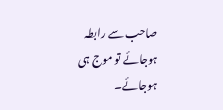صاحب سے رابطہ ہوجائے تو موج ہی ہوجائے۔